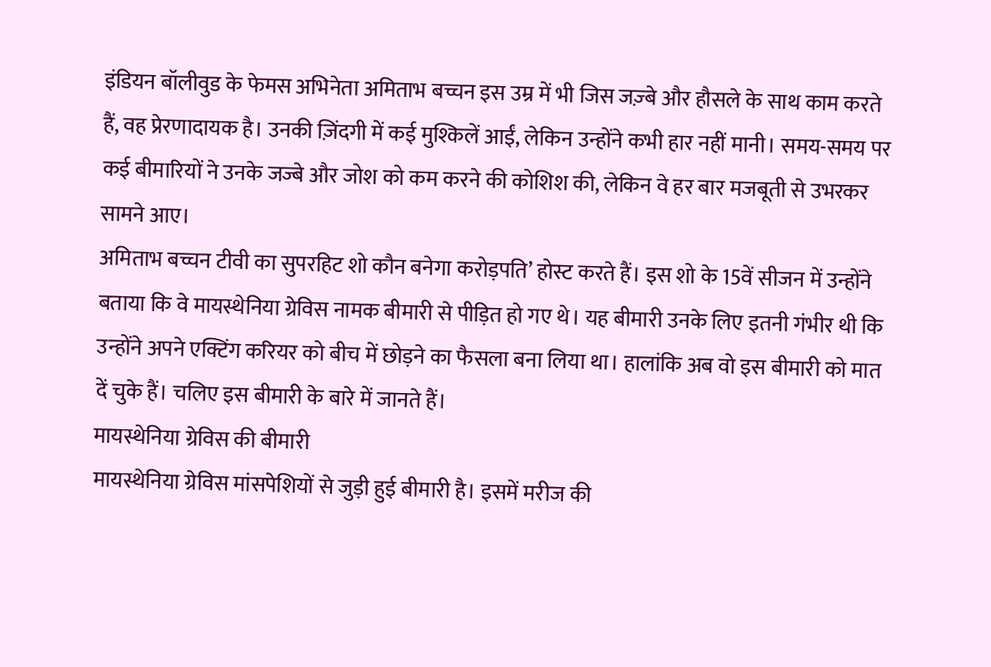इंडियन बॉलीवुड के फेमस अभिनेता अमिताभ बच्चन इस उम्र में भी जिस जज़्बे और हौसले के साथ काम करते हैं, वह प्रेरणादायक है। उनकी ज़िंदगी में कई मुश्किलें आईं, लेकिन उन्होंने कभी हार नहीं मानी। समय-समय पर कई बीमारियों ने उनके जज्बे और जोश को कम करने की कोशिश की, लेकिन वे हर बार मजबूती से उभरकर सामने आए।
अमिताभ बच्चन टीवी का सुपरहिट शो कौन बनेगा करोड़पति’ होस्ट करते हैं। इस शो के 15वें सीजन में उन्होंने बताया कि वे मायस्थेनिया ग्रेविस नामक बीमारी से पीड़ित हो गए थे। यह बीमारी उनके लिए इतनी गंभीर थी कि उन्होंने अपने एक्टिंग करियर को बीच में छोड़ने का फैसला बना लिया था। हालांकि अब वो इस बीमारी को मात दें चुके हैं। चलिए इस बीमारी के बारे में जानते हैं।
मायस्थेनिया ग्रेविस की बीमारी
मायस्थेनिया ग्रेविस मांसपेशियों से जुड़ी हुई बीमारी है। इसमें मरीज की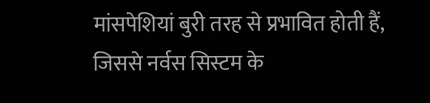मांसपेशियां बुरी तरह से प्रभावित होती हैं, जिससे नर्वस सिस्टम के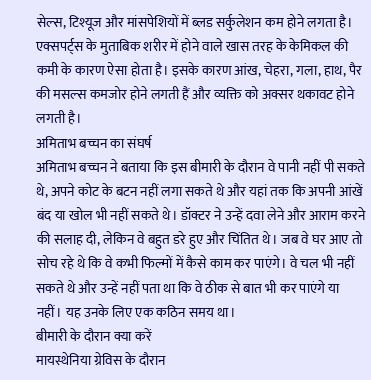सेल्स, टिश्यूज और मांसपेशियों में ब्लड सर्कुलेशन कम होने लगता है। एक्सपर्ट्स के मुताबिक शरीर में होने वाले खास तरह के केमिकल की कमी के कारण ऐसा होता है। इसके कारण आंख, चेहरा, गला, हाथ, पैर की मसल्स कमजोर होने लगती हैं और व्यक्ति को अक्सर थकावट होने लगती है।
अमिताभ बच्चन का संघर्ष
अमिताभ बच्चन ने बताया कि इस बीमारी के दौरान वे पानी नहीं पी सकते थे, अपने कोट के बटन नहीं लगा सकते थे और यहां तक कि अपनी आंखें बंद या खोल भी नहीं सकते थे। डॉक्टर ने उन्हें दवा लेने और आराम करने की सलाह दी, लेकिन वे बहुत डरे हुए और चिंतित थे। जब वे घर आए तो सोच रहे थे कि वे कभी फिल्मों में कैसे काम कर पाएंगे। वे चल भी नहीं सकते थे और उन्हें नहीं पता था कि वे ठीक से बात भी कर पाएंगे या नहीं। यह उनके लिए एक कठिन समय था।
बीमारी के दौरान क्या करें
मायस्थेनिया ग्रेविस के दौरान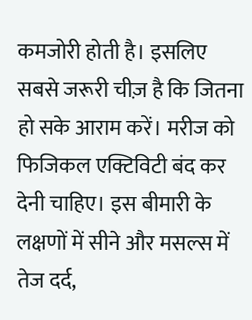कमजोरी होती है। इसलिए सबसे जरूरी चीज़ है कि जितना हो सके आराम करें। मरीज को फिजिकल एक्टिविटी बंद कर देनी चाहिए। इस बीमारी के लक्षणों में सीने और मसल्स में तेज दर्द,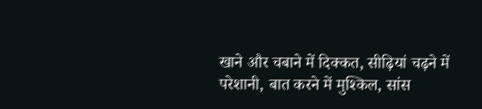खाने और चबाने में दिक्कत, सीढ़ियां चढ़ने में परेशानी, बात करने में मुश्किल, सांस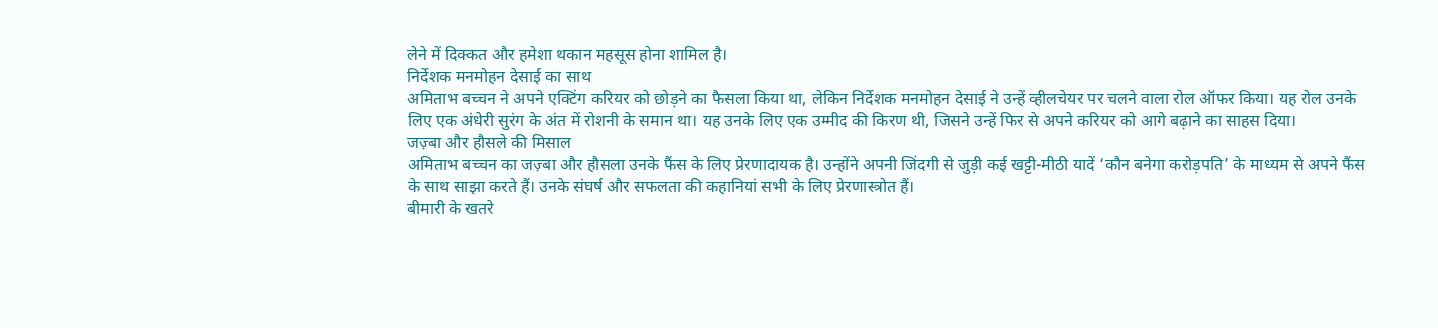लेने में दिक्कत और हमेशा थकान महसूस होना शामिल है।
निर्देशक मनमोहन देसाई का साथ
अमिताभ बच्चन ने अपने एक्टिंग करियर को छोड़ने का फैसला किया था, लेकिन निर्देशक मनमोहन देसाई ने उन्हें व्हीलचेयर पर चलने वाला रोल ऑफर किया। यह रोल उनके लिए एक अंधेरी सुरंग के अंत में रोशनी के समान था। यह उनके लिए एक उम्मीद की किरण थी, जिसने उन्हें फिर से अपने करियर को आगे बढ़ाने का साहस दिया।
जज़्बा और हौसले की मिसाल
अमिताभ बच्चन का जज़्बा और हौसला उनके फैंस के लिए प्रेरणादायक है। उन्होंने अपनी जिंदगी से जुड़ी कई खट्टी-मीठी यादें ‘कौन बनेगा करोड़पति’ के माध्यम से अपने फैंस के साथ साझा करते हैं। उनके संघर्ष और सफलता की कहानियां सभी के लिए प्रेरणास्त्रोत हैं।
बीमारी के खतरे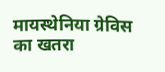मायस्थेनिया ग्रेविस का खतरा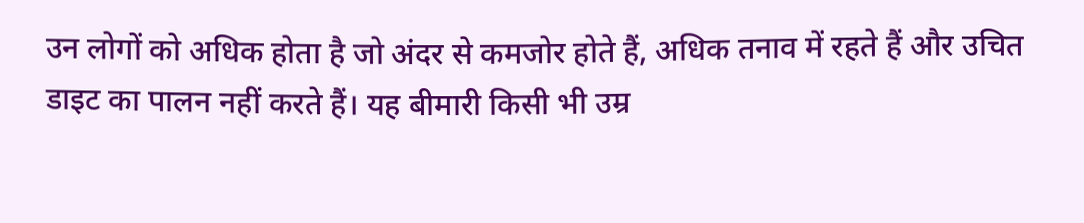उन लोगों को अधिक होता है जो अंदर से कमजोर होते हैं, अधिक तनाव में रहते हैं और उचित डाइट का पालन नहीं करते हैं। यह बीमारी किसी भी उम्र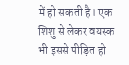में हो सकती है। एक शिशु से लेकर वयस्क भी इससे पीड़ित हो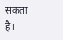सकता है।